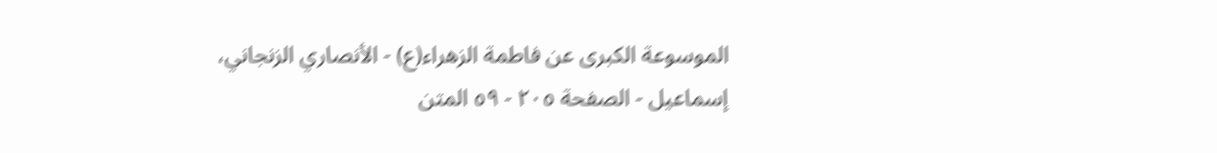الموسوعة الكبرى عن فاطمة الزهراء(ع) - الأنصاري الزنجاني، إسماعيل - الصفحة ٢٠٥ - ٥٩ المتن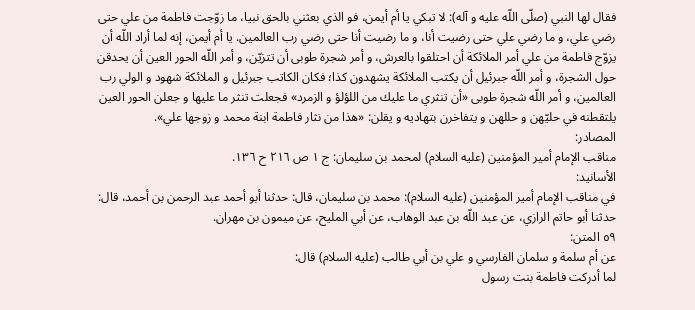فقال لها النبي (صلّى اللّه عليه و آله): لا تبكي يا أم أيمن، فو الذي بعثني بالحق نبيا، ما زوّجت فاطمة من علي حتى رضي علي، و ما رضي علي حتى رضيت أنا، و ما رضيت أنا حتى رضي رب العالمين. يا أم أيمن، إنه لما أراد اللّه أن يزوّج فاطمة من علي أمر الملائكة أن احتلقوا بالعرش، و أمر شجرة طوبى أن تتزيّن، و أمر اللّه الحور العين أن يحدقن حول الشجرة، و أمر اللّه جبرئيل أن يكتب الملائكة يشهدون كذا؛ فكان الكاتب جبرئيل و الملائكة شهود و الولي رب العالمين، و أمر اللّه شجرة طوبى «أن تنثري ما عليك من اللؤلؤ و الزمرد» فجعلت تنثر ما عليها و جعلن الحور العين يلتقطنه في حليّهن و حللهن و يتفاخرن بتهاديه و يقلن: «هذا من نثار فاطمة ابنة محمد و زوجها علي».
المصادر:
مناقب الإمام أمير المؤمنين (عليه السلام) لمحمد بن سليمان: ج ١ ص ٢١٦ ح ١٣٦.
الأسانيد:
في مناقب الإمام أمير المؤمنين (عليه السلام): محمد بن سليمان، قال: حدثنا أبو أحمد عبد الرحمن بن أحمد، قال: حدثنا أبو حاتم الرازي، عن عبد اللّه بن عبد الوهاب، عن أبي المليح، عن ميمون بن مهران.
٥٩ المتن:
عن أم سلمة و سلمان الفارسي و علي بن أبي طالب (عليه السلام) قال:
لما أدركت فاطمة بنت رسول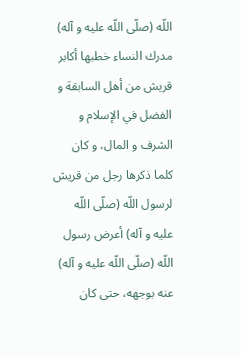اللّه (صلّى اللّه عليه و آله) مدرك النساء خطبها أكابر قريش من أهل السابقة و الفضل في الإسلام و الشرف و المال، و كان كلما ذكرها رجل من قريش لرسول اللّه (صلّى اللّه عليه و آله) أعرض رسول اللّه (صلّى اللّه عليه و آله) عنه بوجهه، حتى كان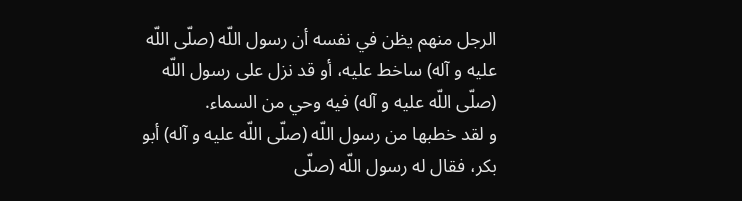الرجل منهم يظن في نفسه أن رسول اللّه (صلّى اللّه عليه و آله) ساخط عليه، أو قد نزل على رسول اللّه (صلّى اللّه عليه و آله) فيه وحي من السماء.
و لقد خطبها من رسول اللّه (صلّى اللّه عليه و آله) أبو بكر، فقال له رسول اللّه (صلّى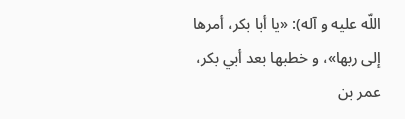اللّه عليه و آله): «يا أبا بكر، أمرها إلى ربها»، و خطبها بعد أبي بكر، عمر بن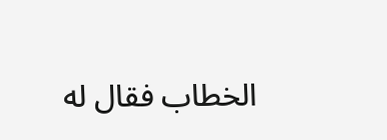الخطاب فقال له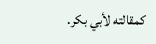كمقالته لأبي بكر.